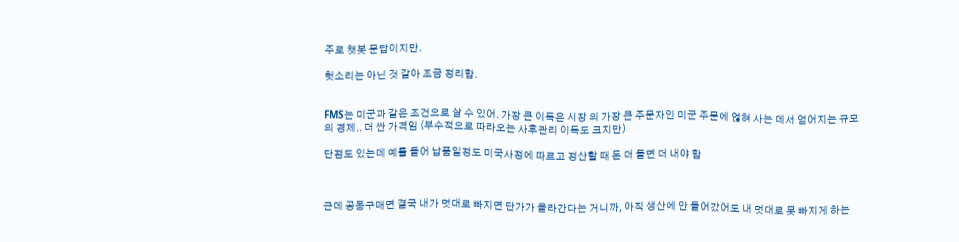주로 챗봇 문답이지만.

헛소리는 아닌 것 같아 조금 정리함.


FMS는 미군과 같은 조건으로 살 수 있어. 가장 큰 이득은 시장 의 가장 큰 주문자인 미군 주문에 얺혀 사는 데서 얻어지는 규모의 경제.. 더 싼 가격임 (부수적으로 따라오는 사후관리 이득도 크지만)

단점도 있는데 예를 들어 납품일정도 미국사정에 따르고 정산할 때 돈 더 들면 더 내야 함



근데 공동구매면 결국 내가 멋대로 빠지면 단가가 올라간다는 거니까, 아직 생산에 안 들어갔어도 내 멋대로 못 빠지게 하는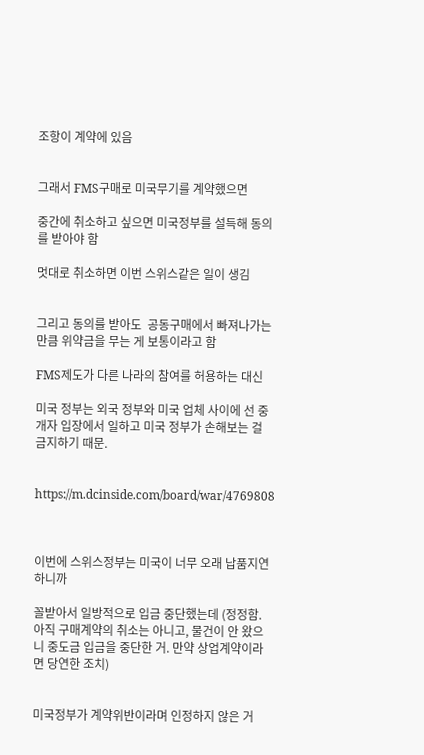조항이 계약에 있음


그래서 FMS구매로 미국무기를 계약했으면

중간에 취소하고 싶으면 미국정부를 설득해 동의를 받아야 함

멋대로 취소하면 이번 스위스같은 일이 생김


그리고 동의를 받아도  공동구매에서 빠져나가는 만큼 위약금을 무는 게 보통이라고 함

FMS제도가 다른 나라의 참여를 허용하는 대신

미국 정부는 외국 정부와 미국 업체 사이에 선 중개자 입장에서 일하고 미국 정부가 손해보는 걸 금지하기 때문.


https://m.dcinside.com/board/war/4769808



이번에 스위스정부는 미국이 너무 오래 납품지연하니까

꼴받아서 일방적으로 입금 중단했는데 (정정함. 아직 구매계약의 취소는 아니고, 물건이 안 왔으니 중도금 입금을 중단한 거. 만약 상업계약이라면 당연한 조치)


미국정부가 계약위반이라며 인정하지 않은 거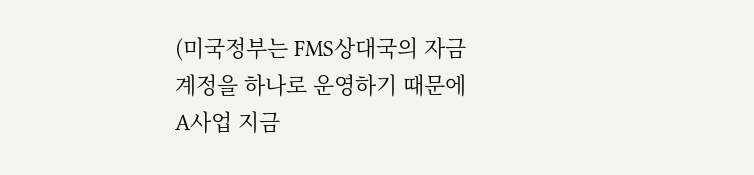(미국정부는 FMS상대국의 자금계정을 하나로 운영하기 때문에 A사업 지금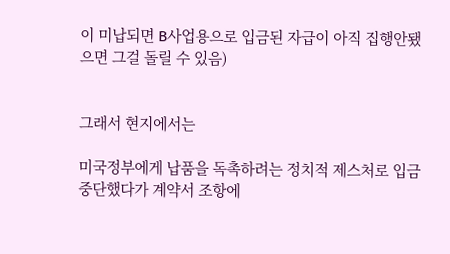이 미납되면 B사업용으로 입금된 자급이 아직 집행안됐으면 그걸 돌릴 수 있음)


그래서 현지에서는

미국정부에게 납품을 독촉하려는 정치적 제스처로 입금중단했다가 계약서 조항에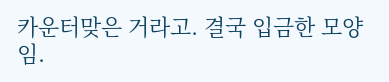카운터맞은 거라고. 결국 입금한 모양임.